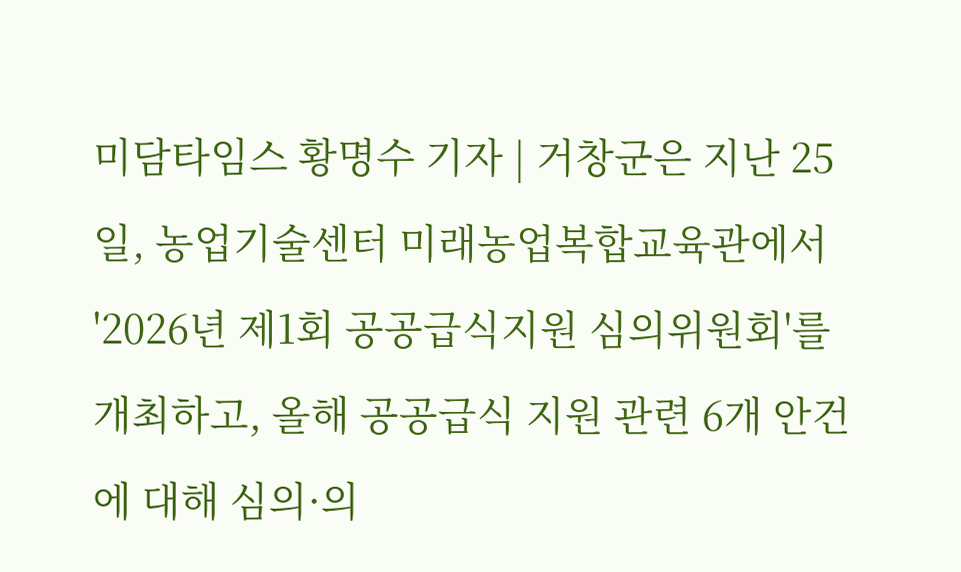미담타임스 황명수 기자 | 거창군은 지난 25일, 농업기술센터 미래농업복합교육관에서 '2026년 제1회 공공급식지원 심의위원회'를 개최하고, 올해 공공급식 지원 관련 6개 안건에 대해 심의·의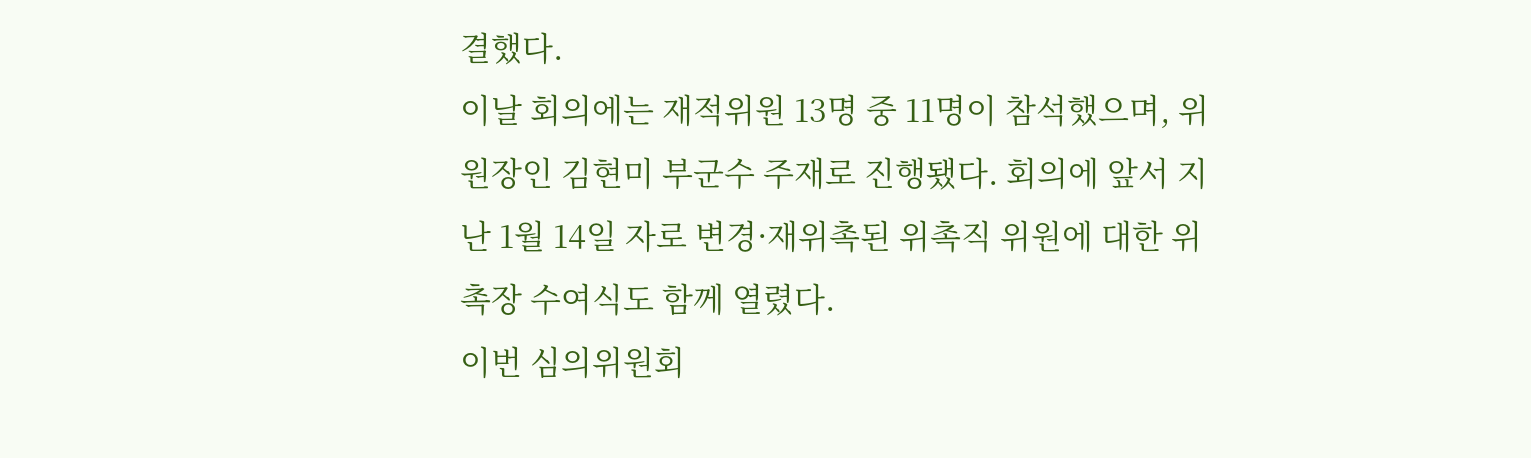결했다.
이날 회의에는 재적위원 13명 중 11명이 참석했으며, 위원장인 김현미 부군수 주재로 진행됐다. 회의에 앞서 지난 1월 14일 자로 변경·재위촉된 위촉직 위원에 대한 위촉장 수여식도 함께 열렸다.
이번 심의위원회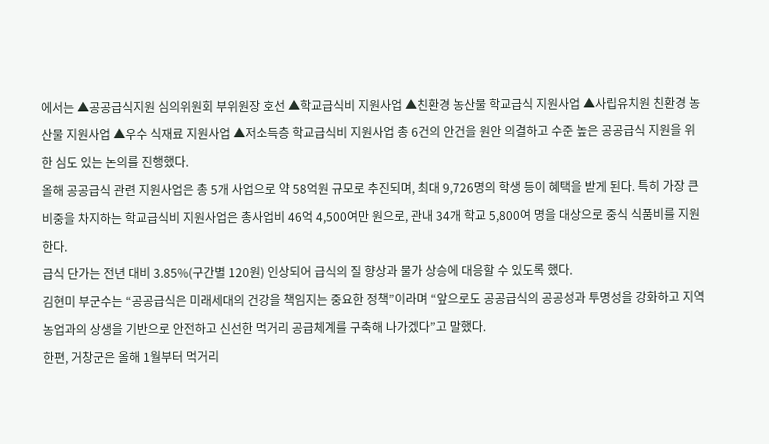에서는 ▲공공급식지원 심의위원회 부위원장 호선 ▲학교급식비 지원사업 ▲친환경 농산물 학교급식 지원사업 ▲사립유치원 친환경 농산물 지원사업 ▲우수 식재료 지원사업 ▲저소득층 학교급식비 지원사업 총 6건의 안건을 원안 의결하고 수준 높은 공공급식 지원을 위한 심도 있는 논의를 진행했다.
올해 공공급식 관련 지원사업은 총 5개 사업으로 약 58억원 규모로 추진되며, 최대 9,726명의 학생 등이 혜택을 받게 된다. 특히 가장 큰 비중을 차지하는 학교급식비 지원사업은 총사업비 46억 4,500여만 원으로, 관내 34개 학교 5,800여 명을 대상으로 중식 식품비를 지원한다.
급식 단가는 전년 대비 3.85%(구간별 120원) 인상되어 급식의 질 향상과 물가 상승에 대응할 수 있도록 했다.
김현미 부군수는 “공공급식은 미래세대의 건강을 책임지는 중요한 정책”이라며 “앞으로도 공공급식의 공공성과 투명성을 강화하고 지역 농업과의 상생을 기반으로 안전하고 신선한 먹거리 공급체계를 구축해 나가겠다”고 말했다.
한편, 거창군은 올해 1월부터 먹거리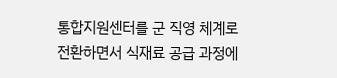통합지원센터를 군 직영 체계로 전환하면서 식재료 공급 과정에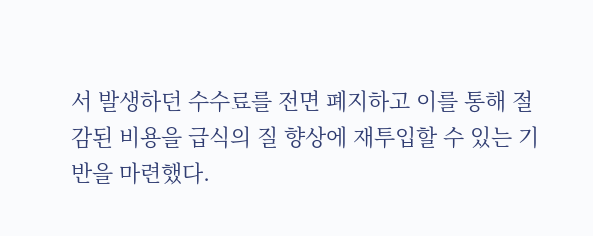서 발생하던 수수료를 전면 폐지하고 이를 통해 절감된 비용을 급식의 질 향상에 재투입할 수 있는 기반을 마련했다.